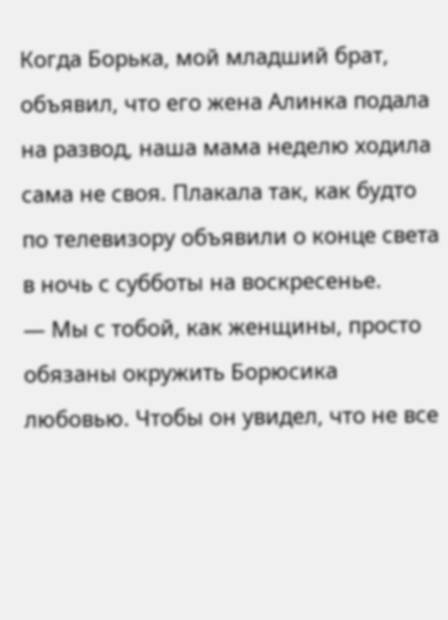Когда Борька, мой младший брат, объявил, что его жена Алинка подала на развод, наша мама неделю ходила сама не своя. Плакала так, как будто по телевизору объявили о конце света в ночь с субботы на воскресенье.
— Мы с тобой, как женщины, просто обязаны окружить Борюсика любовью. Чтобы он увидел, что не все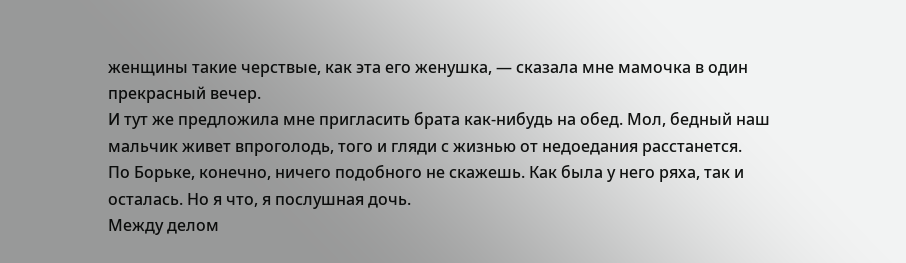женщины такие черствые, как эта его женушка, — сказала мне мамочка в один прекрасный вечер.
И тут же предложила мне пригласить брата как-нибудь на обед. Мол, бедный наш мальчик живет впроголодь, того и гляди с жизнью от недоедания расстанется.
По Борьке, конечно, ничего подобного не скажешь. Как была у него ряха, так и осталась. Но я что, я послушная дочь.
Между делом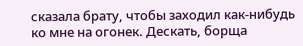сказала брату, чтобы заходил как-нибудь ко мне на огонек. Дескать, борща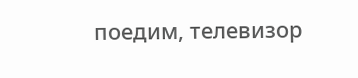поедим, телевизор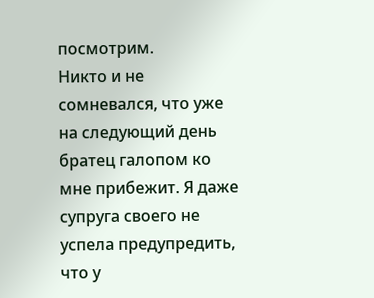посмотрим.
Никто и не сомневался, что уже на следующий день братец галопом ко мне прибежит. Я даже супруга своего не успела предупредить, что у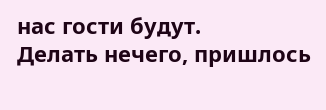нас гости будут.
Делать нечего, пришлось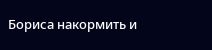Бориса накормить и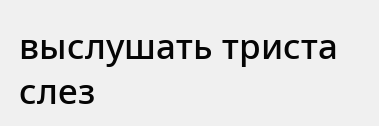выслушать триста слез